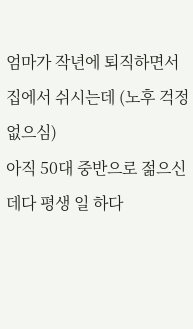엄마가 작년에 퇴직하면서 집에서 쉬시는데 (노후 걱정 없으심)
아직 50대 중반으로 젊으신데다 평생 일 하다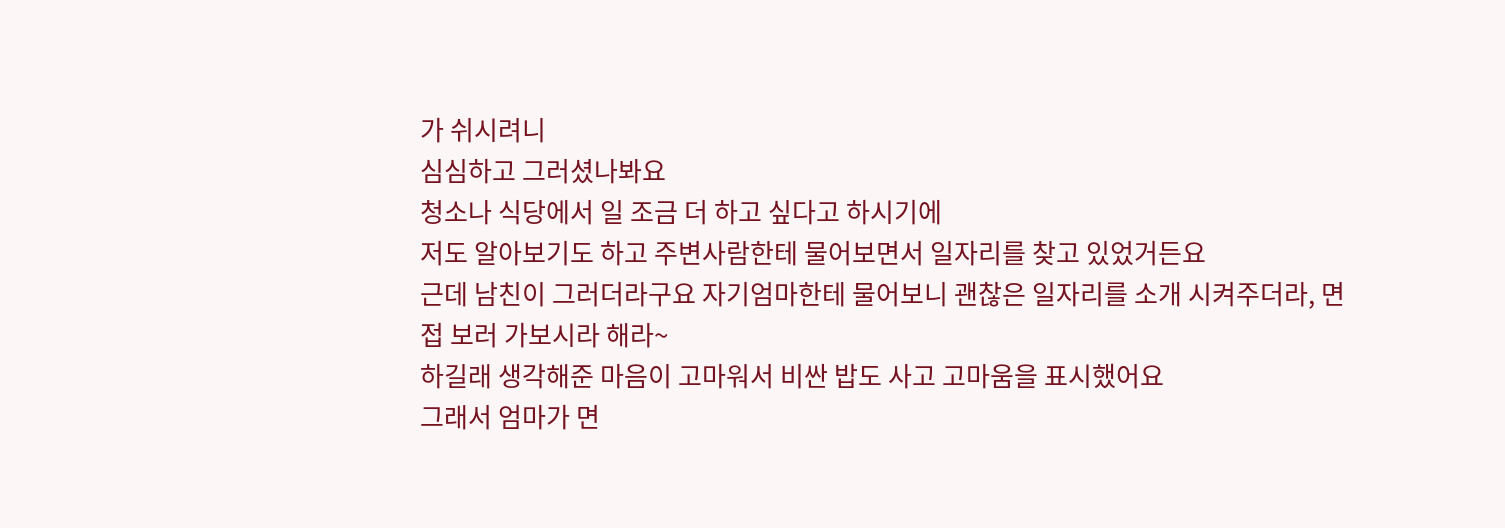가 쉬시려니
심심하고 그러셨나봐요
청소나 식당에서 일 조금 더 하고 싶다고 하시기에
저도 알아보기도 하고 주변사람한테 물어보면서 일자리를 찾고 있었거든요
근데 남친이 그러더라구요 자기엄마한테 물어보니 괜찮은 일자리를 소개 시켜주더라, 면접 보러 가보시라 해라~
하길래 생각해준 마음이 고마워서 비싼 밥도 사고 고마움을 표시했어요
그래서 엄마가 면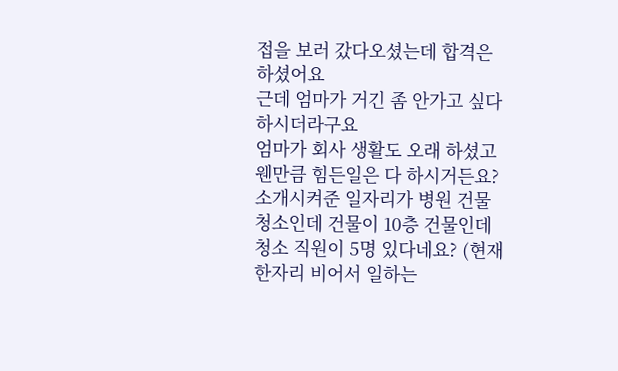접을 보러 갔다오셨는데 합격은 하셨어요
근데 엄마가 거긴 좀 안가고 싶다 하시더라구요
엄마가 회사 생활도 오래 하셨고 웬만큼 힘든일은 다 하시거든요?
소개시켜준 일자리가 병원 건물 청소인데 건물이 10층 건물인데 청소 직원이 5명 있다네요? (현재 한자리 비어서 일하는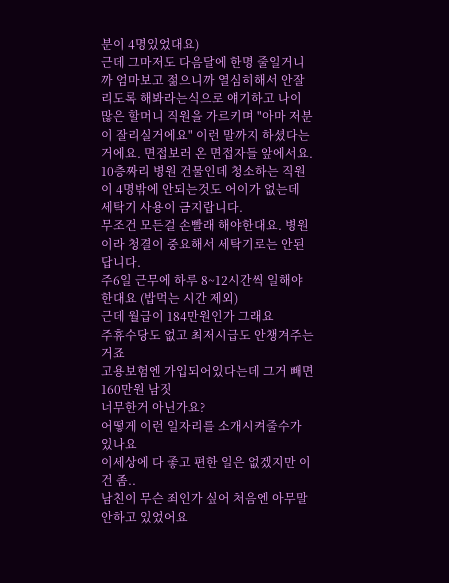분이 4명있었대요)
근데 그마저도 다음달에 한명 줄일거니까 엄마보고 젊으니까 열심히해서 안잘리도록 해봐라는식으로 얘기하고 나이 많은 할머니 직원을 가르키며 "아마 저분이 잘리실거에요" 이런 말까지 하셨다는거에요. 면접보러 온 면접자들 앞에서요.
10층짜리 병원 건물인데 청소하는 직원이 4명밖에 안되는것도 어이가 없는데 세탁기 사용이 금지랍니다.
무조건 모든걸 손빨래 해야한대요. 병원이라 청결이 중요해서 세탁기로는 안된답니다.
주6일 근무에 하루 8~12시간씩 일해야한대요 (밥먹는 시간 제외)
근데 월급이 184만원인가 그래요
주휴수당도 없고 최저시급도 안챙겨주는거죠
고용보험엔 가입되어있다는데 그거 빼면 160만원 남짓
너무한거 아닌가요?
어떻게 이런 일자리를 소개시켜줄수가 있나요
이세상에 다 좋고 편한 일은 없겠지만 이건 좀..
남친이 무슨 죄인가 싶어 처음엔 아무말 안하고 있었어요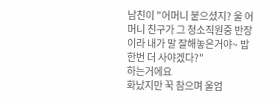남친이 "어머니 붙으셨지? 울 어머니 친구가 그 청소직원중 반장이라 내가 말 잘해놓은거야~ 밥 한번 더 사야겠다?"
하는거에요
화났지만 꾹 참으며 울엄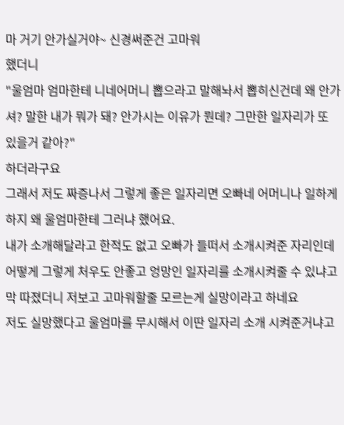마 거기 안가실거야~ 신경써준건 고마워
했더니
"울엄마 엄마한테 니네어머니 뽑으라고 말해놔서 뽑히신건데 왜 안가셔? 말한 내가 뭐가 돼? 안가시는 이유가 뭔데? 그만한 일자리가 또 있을거 같아?"
하더라구요
그래서 저도 짜증나서 그렇게 좋은 일자리면 오빠네 어머니나 일하게 하지 왜 울엄마한테 그러냐 했어요.
내가 소개해달라고 한적도 없고 오빠가 들떠서 소개시켜준 자리인데
어떻게 그렇게 처우도 안좋고 엉망인 일자리를 소개시켜줄 수 있냐고 막 따졌더니 저보고 고마워할줄 모르는게 실망이라고 하네요
저도 실망했다고 울엄마를 무시해서 이딴 일자리 소개 시켜준거냐고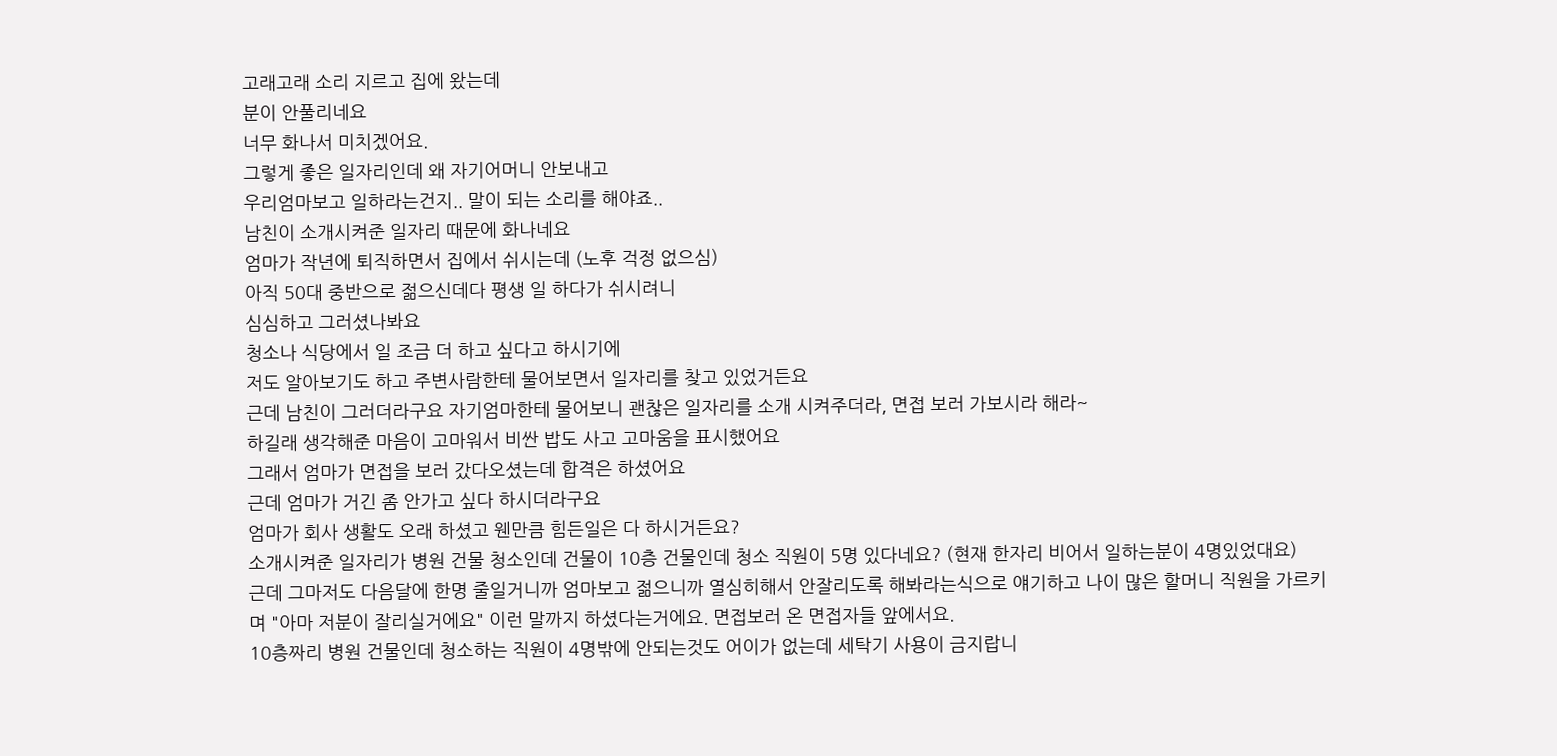고래고래 소리 지르고 집에 왔는데
분이 안풀리네요
너무 화나서 미치겠어요.
그렇게 좋은 일자리인데 왜 자기어머니 안보내고
우리엄마보고 일하라는건지.. 말이 되는 소리를 해야죠..
남친이 소개시켜준 일자리 때문에 화나네요
엄마가 작년에 퇴직하면서 집에서 쉬시는데 (노후 걱정 없으심)
아직 50대 중반으로 젊으신데다 평생 일 하다가 쉬시려니
심심하고 그러셨나봐요
청소나 식당에서 일 조금 더 하고 싶다고 하시기에
저도 알아보기도 하고 주변사람한테 물어보면서 일자리를 찾고 있었거든요
근데 남친이 그러더라구요 자기엄마한테 물어보니 괜찮은 일자리를 소개 시켜주더라, 면접 보러 가보시라 해라~
하길래 생각해준 마음이 고마워서 비싼 밥도 사고 고마움을 표시했어요
그래서 엄마가 면접을 보러 갔다오셨는데 합격은 하셨어요
근데 엄마가 거긴 좀 안가고 싶다 하시더라구요
엄마가 회사 생활도 오래 하셨고 웬만큼 힘든일은 다 하시거든요?
소개시켜준 일자리가 병원 건물 청소인데 건물이 10층 건물인데 청소 직원이 5명 있다네요? (현재 한자리 비어서 일하는분이 4명있었대요)
근데 그마저도 다음달에 한명 줄일거니까 엄마보고 젊으니까 열심히해서 안잘리도록 해봐라는식으로 얘기하고 나이 많은 할머니 직원을 가르키며 "아마 저분이 잘리실거에요" 이런 말까지 하셨다는거에요. 면접보러 온 면접자들 앞에서요.
10층짜리 병원 건물인데 청소하는 직원이 4명밖에 안되는것도 어이가 없는데 세탁기 사용이 금지랍니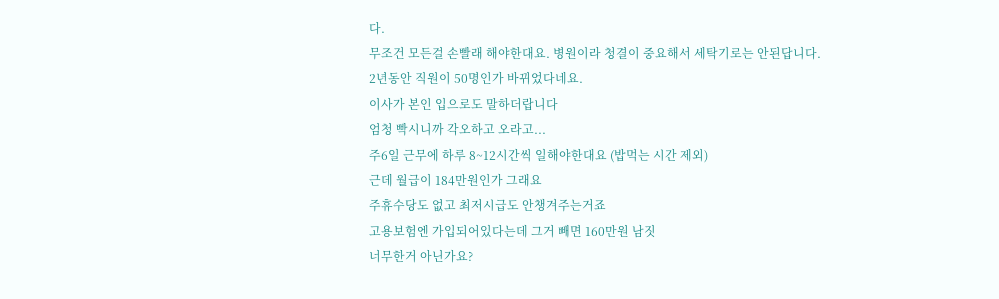다.
무조건 모든걸 손빨래 해야한대요. 병원이라 청결이 중요해서 세탁기로는 안된답니다.
2년동안 직원이 50명인가 바뀌었다네요.
이사가 본인 입으로도 말하더랍니다
엄청 빡시니까 각오하고 오라고...
주6일 근무에 하루 8~12시간씩 일해야한대요 (밥먹는 시간 제외)
근데 월급이 184만원인가 그래요
주휴수당도 없고 최저시급도 안챙겨주는거죠
고용보험엔 가입되어있다는데 그거 빼면 160만원 남짓
너무한거 아닌가요?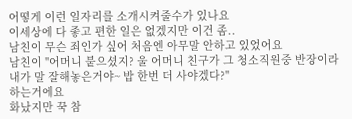어떻게 이런 일자리를 소개시켜줄수가 있나요
이세상에 다 좋고 편한 일은 없겠지만 이건 좀..
남친이 무슨 죄인가 싶어 처음엔 아무말 안하고 있었어요
남친이 "어머니 붙으셨지? 울 어머니 친구가 그 청소직원중 반장이라 내가 말 잘해놓은거야~ 밥 한번 더 사야겠다?"
하는거에요
화났지만 꾹 참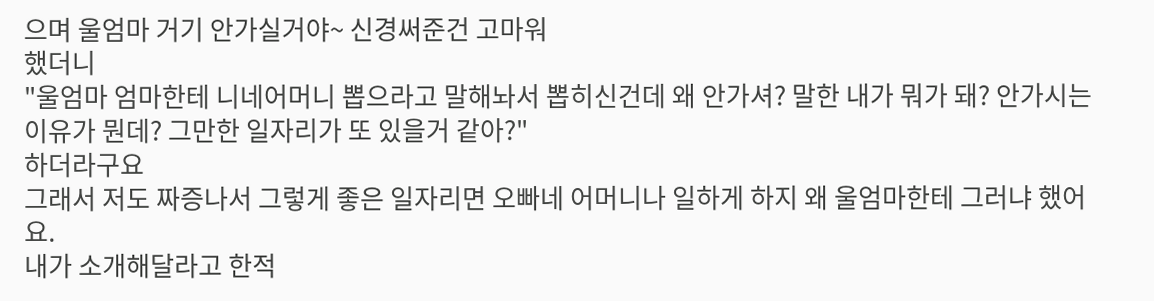으며 울엄마 거기 안가실거야~ 신경써준건 고마워
했더니
"울엄마 엄마한테 니네어머니 뽑으라고 말해놔서 뽑히신건데 왜 안가셔? 말한 내가 뭐가 돼? 안가시는 이유가 뭔데? 그만한 일자리가 또 있을거 같아?"
하더라구요
그래서 저도 짜증나서 그렇게 좋은 일자리면 오빠네 어머니나 일하게 하지 왜 울엄마한테 그러냐 했어요.
내가 소개해달라고 한적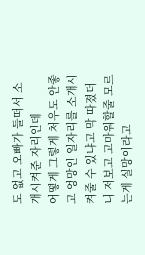도 없고 오빠가 들떠서 소개시켜준 자리인데
어떻게 그렇게 처우도 안좋고 엉망인 일자리를 소개시켜줄 수 있냐고 막 따졌더니 저보고 고마워할줄 모르는게 실망이라고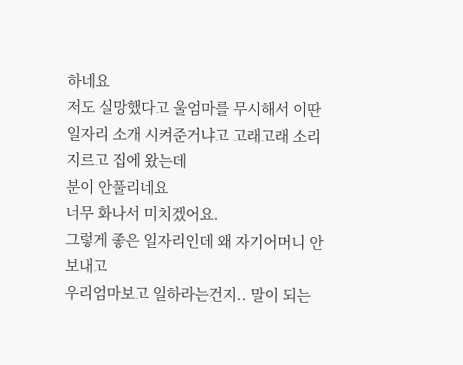하네요
저도 실망했다고 울엄마를 무시해서 이딴 일자리 소개 시켜준거냐고 고래고래 소리 지르고 집에 왔는데
분이 안풀리네요
너무 화나서 미치겠어요.
그렇게 좋은 일자리인데 왜 자기어머니 안보내고
우리엄마보고 일하라는건지.. 말이 되는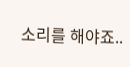소리를 해야죠..